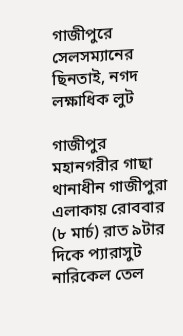গাজীপুরে সেলসম্যানের ছিনতাই, নগদ লক্ষাধিক লুট

গাজীপুর মহানগরীর গাছা থানাধীন গাজীপুরা এলাকায় রোববার (৮ মার্চ) রাত ৯টার দিকে প্যারাসুট নারিকেল তেল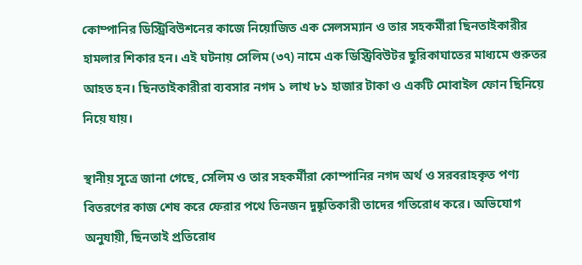কোম্পানির ডিস্ট্রিবিউশনের কাজে নিয়োজিত এক সেলসম্যান ও তার সহকর্মীরা ছিনতাইকারীর হামলার শিকার হন। এই ঘটনায় সেলিম (৩৭) নামে এক ডিস্ট্রিবিউটর ছুরিকাঘাতের মাধ্যমে গুরুতর আহত হন। ছিনতাইকারীরা ব্যবসার নগদ ১ লাখ ৮১ হাজার টাকা ও একটি মোবাইল ফোন ছিনিয়ে নিয়ে যায়।

স্থানীয় সূত্রে জানা গেছে, সেলিম ও তার সহকর্মীরা কোম্পানির নগদ অর্থ ও সরবরাহকৃত পণ্য বিতরণের কাজ শেষ করে ফেরার পথে তিনজন দুষ্কৃতিকারী তাদের গতিরোধ করে। অভিযোগ অনুযায়ী, ছিনতাই প্রতিরোধ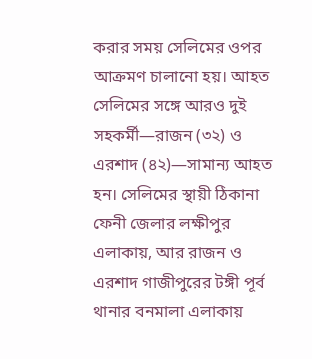করার সময় সেলিমের ওপর আক্রমণ চালানো হয়। আহত সেলিমের সঙ্গে আরও দুই সহকর্মী—রাজন (৩২) ও এরশাদ (৪২)—সামান্য আহত হন। সেলিমের স্থায়ী ঠিকানা ফেনী জেলার লক্ষীপুর এলাকায়, আর রাজন ও এরশাদ গাজীপুরের টঙ্গী পূর্ব থানার বনমালা এলাকায়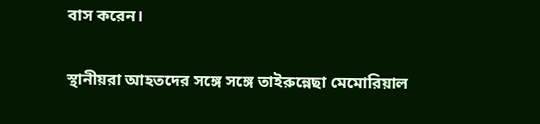বাস করেন।

স্থানীয়রা আহতদের সঙ্গে সঙ্গে তাইরুন্নেছা মেমোরিয়াল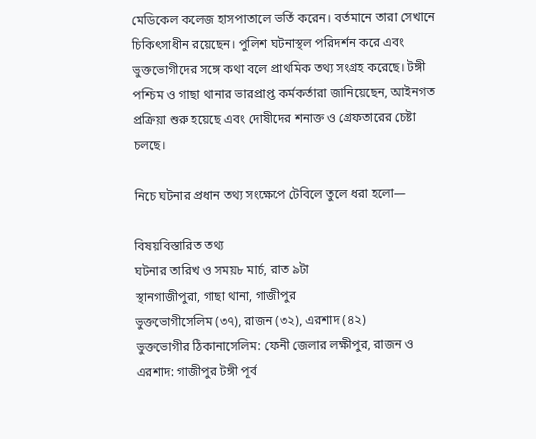মেডিকেল কলেজ হাসপাতালে ভর্তি করেন। বর্তমানে তারা সেখানে চিকিৎসাধীন রয়েছেন। পুলিশ ঘটনাস্থল পরিদর্শন করে এবং ভুক্তভোগীদের সঙ্গে কথা বলে প্রাথমিক তথ্য সংগ্রহ করেছে। টঙ্গী পশ্চিম ও গাছা থানার ভারপ্রাপ্ত কর্মকর্তারা জানিয়েছেন, আইনগত প্রক্রিয়া শুরু হয়েছে এবং দোষীদের শনাক্ত ও গ্রেফতারের চেষ্টা চলছে।

নিচে ঘটনার প্রধান তথ্য সংক্ষেপে টেবিলে তুলে ধরা হলো—

বিষয়বিস্তারিত তথ্য
ঘটনার তারিখ ও সময়৮ মার্চ, রাত ৯টা
স্থানগাজীপুরা, গাছা থানা, গাজীপুর
ভুক্তভোগীসেলিম (৩৭), রাজন (৩২), এরশাদ (৪২)
ভুক্তভোগীর ঠিকানাসেলিম: ফেনী জেলার লক্ষীপুর, রাজন ও এরশাদ: গাজীপুর টঙ্গী পূর্ব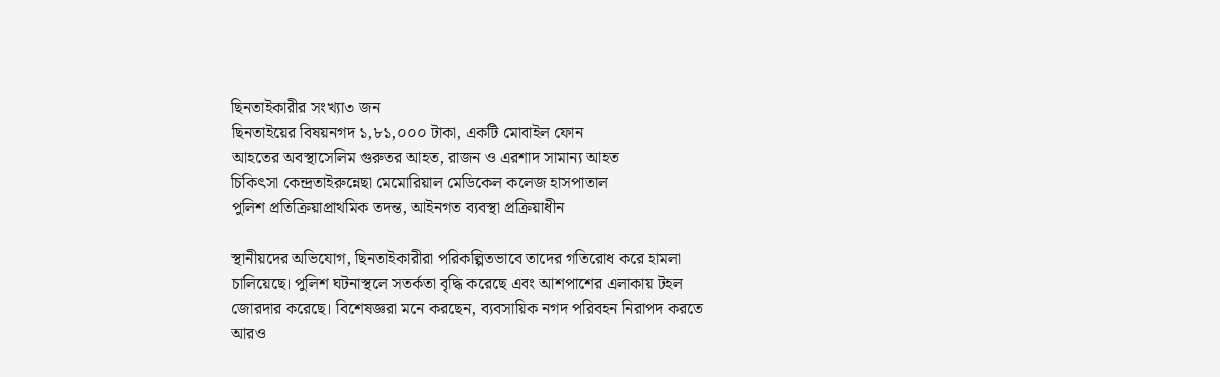ছিনতাইকারীর সংখ্যা৩ জন
ছিনতাইয়ের বিষয়নগদ ১,৮১,০০০ টাকা, একটি মোবাইল ফোন
আহতের অবস্থাসেলিম গুরুতর আহত, রাজন ও এরশাদ সামান্য আহত
চিকিৎসা কেন্দ্রতাইরুন্নেছা মেমোরিয়াল মেডিকেল কলেজ হাসপাতাল
পুলিশ প্রতিক্রিয়াপ্রাথমিক তদন্ত, আইনগত ব্যবস্থা প্রক্রিয়াধীন

স্থানীয়দের অভিযোগ, ছিনতাইকারীরা পরিকল্পিতভাবে তাদের গতিরোধ করে হামলা চালিয়েছে। পুলিশ ঘটনাস্থলে সতর্কতা বৃদ্ধি করেছে এবং আশপাশের এলাকায় টহল জোরদার করেছে। বিশেষজ্ঞরা মনে করছেন, ব্যবসায়িক নগদ পরিবহন নিরাপদ করতে আরও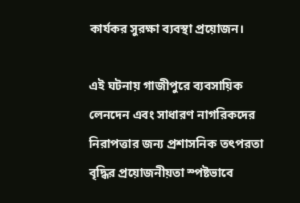কার্যকর সুরক্ষা ব্যবস্থা প্রয়োজন।

এই ঘটনায় গাজীপুরে ব্যবসায়িক লেনদেন এবং সাধারণ নাগরিকদের নিরাপত্তার জন্য প্রশাসনিক তৎপরতা বৃদ্ধির প্রয়োজনীয়তা স্পষ্টভাবে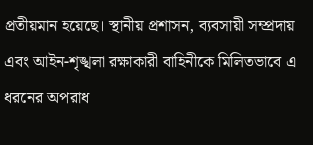প্রতীয়মান হয়েছে। স্থানীয় প্রশাসন, ব্যবসায়ী সম্প্রদায় এবং আইন-শৃঙ্খলা রক্ষাকারী বাহিনীকে মিলিতভাবে এ ধরনের অপরাধ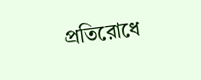প্রতিরোধে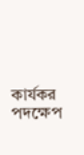কার্যকর পদক্ষেপ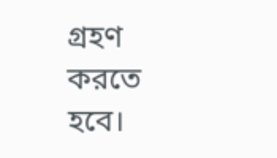গ্রহণ করতে হবে।